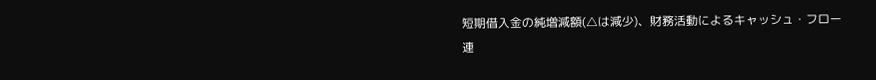短期借入金の純増減額(△は減少)、財務活動によるキャッシュ・フロー
連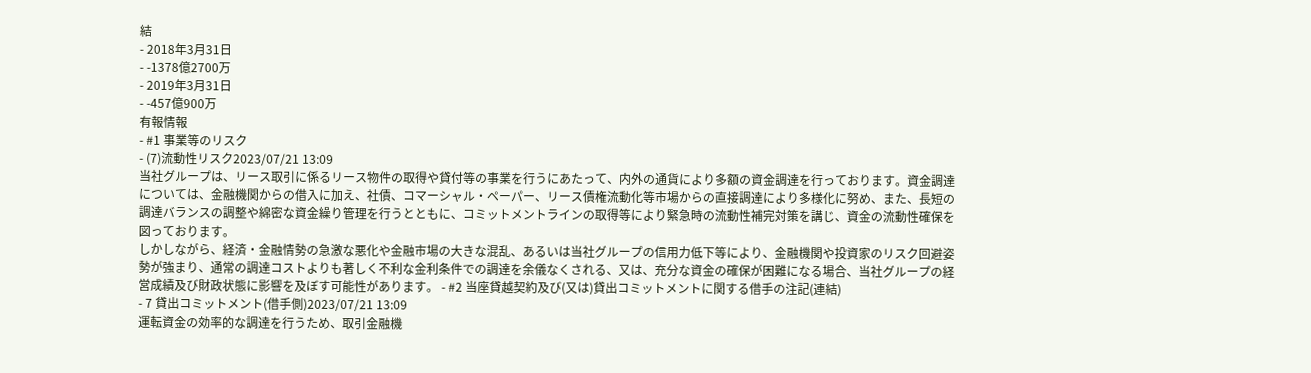結
- 2018年3月31日
- -1378億2700万
- 2019年3月31日
- -457億900万
有報情報
- #1 事業等のリスク
- (7)流動性リスク2023/07/21 13:09
当社グループは、リース取引に係るリース物件の取得や貸付等の事業を行うにあたって、内外の通貨により多額の資金調達を行っております。資金調達については、金融機関からの借入に加え、社債、コマーシャル・ペーパー、リース債権流動化等市場からの直接調達により多様化に努め、また、長短の調達バランスの調整や綿密な資金繰り管理を行うとともに、コミットメントラインの取得等により緊急時の流動性補完対策を講じ、資金の流動性確保を図っております。
しかしながら、経済・金融情勢の急激な悪化や金融市場の大きな混乱、あるいは当社グループの信用力低下等により、金融機関や投資家のリスク回避姿勢が強まり、通常の調達コストよりも著しく不利な金利条件での調達を余儀なくされる、又は、充分な資金の確保が困難になる場合、当社グループの経営成績及び財政状態に影響を及ぼす可能性があります。 - #2 当座貸越契約及び(又は)貸出コミットメントに関する借手の注記(連結)
- 7 貸出コミットメント(借手側)2023/07/21 13:09
運転資金の効率的な調達を行うため、取引金融機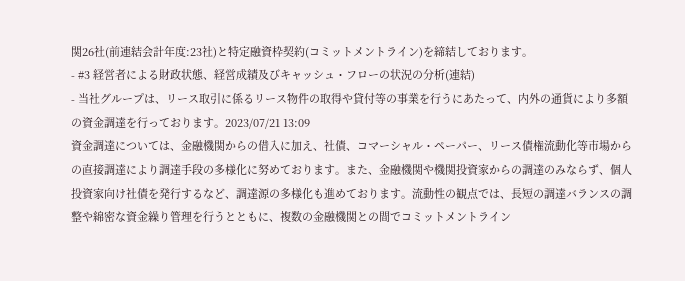関26社(前連結会計年度:23社)と特定融資枠契約(コミットメントライン)を締結しております。
- #3 経営者による財政状態、経営成績及びキャッシュ・フローの状況の分析(連結)
- 当社グループは、リース取引に係るリース物件の取得や貸付等の事業を行うにあたって、内外の通貨により多額の資金調達を行っております。2023/07/21 13:09
資金調達については、金融機関からの借入に加え、社債、コマーシャル・ペーパー、リース債権流動化等市場からの直接調達により調達手段の多様化に努めております。また、金融機関や機関投資家からの調達のみならず、個人投資家向け社債を発行するなど、調達源の多様化も進めております。流動性の観点では、長短の調達バランスの調整や綿密な資金繰り管理を行うとともに、複数の金融機関との間でコミットメントライン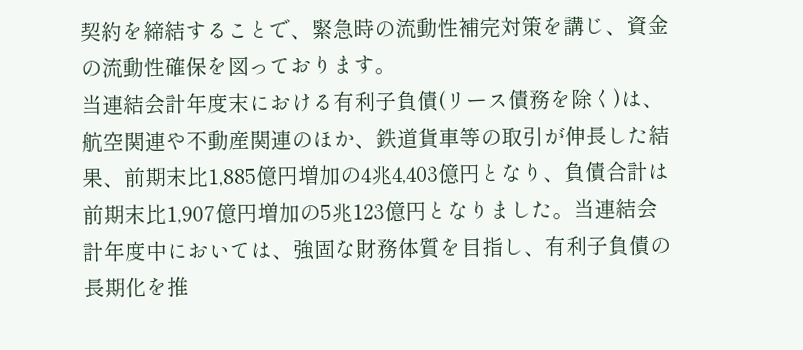契約を締結することで、緊急時の流動性補完対策を講じ、資金の流動性確保を図っております。
当連結会計年度末における有利子負債(リース債務を除く)は、航空関連や不動産関連のほか、鉄道貨車等の取引が伸長した結果、前期末比1,885億円増加の4兆4,403億円となり、負債合計は前期末比1,907億円増加の5兆123億円となりました。当連結会計年度中においては、強固な財務体質を目指し、有利子負債の長期化を推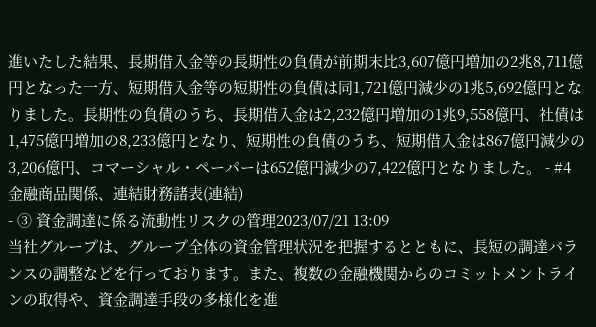進いたした結果、長期借入金等の長期性の負債が前期末比3,607億円増加の2兆8,711億円となった一方、短期借入金等の短期性の負債は同1,721億円減少の1兆5,692億円となりました。長期性の負債のうち、長期借入金は2,232億円増加の1兆9,558億円、社債は1,475億円増加の8,233億円となり、短期性の負債のうち、短期借入金は867億円減少の3,206億円、コマーシャル・ペーパーは652億円減少の7,422億円となりました。 - #4 金融商品関係、連結財務諸表(連結)
- ③ 資金調達に係る流動性リスクの管理2023/07/21 13:09
当社グループは、グループ全体の資金管理状況を把握するとともに、長短の調達バランスの調整などを行っております。また、複数の金融機関からのコミットメントラインの取得や、資金調達手段の多様化を進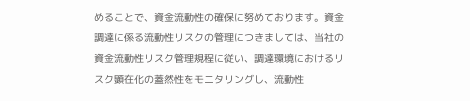めることで、資金流動性の確保に努めております。資金調達に係る流動性リスクの管理につきましては、当社の資金流動性リスク管理規程に従い、調達環境におけるリスク顕在化の蓋然性をモニタリングし、流動性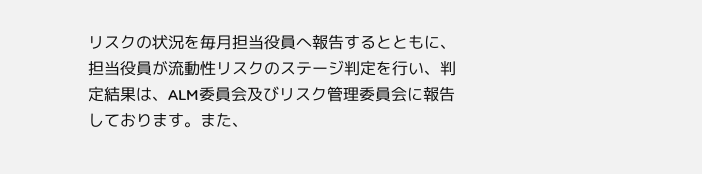リスクの状況を毎月担当役員へ報告するとともに、担当役員が流動性リスクのステージ判定を行い、判定結果は、ALM委員会及びリスク管理委員会に報告しております。また、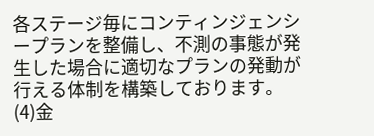各ステージ毎にコンティンジェンシープランを整備し、不測の事態が発生した場合に適切なプランの発動が行える体制を構築しております。
(4)金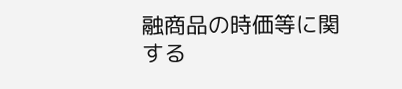融商品の時価等に関する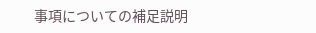事項についての補足説明